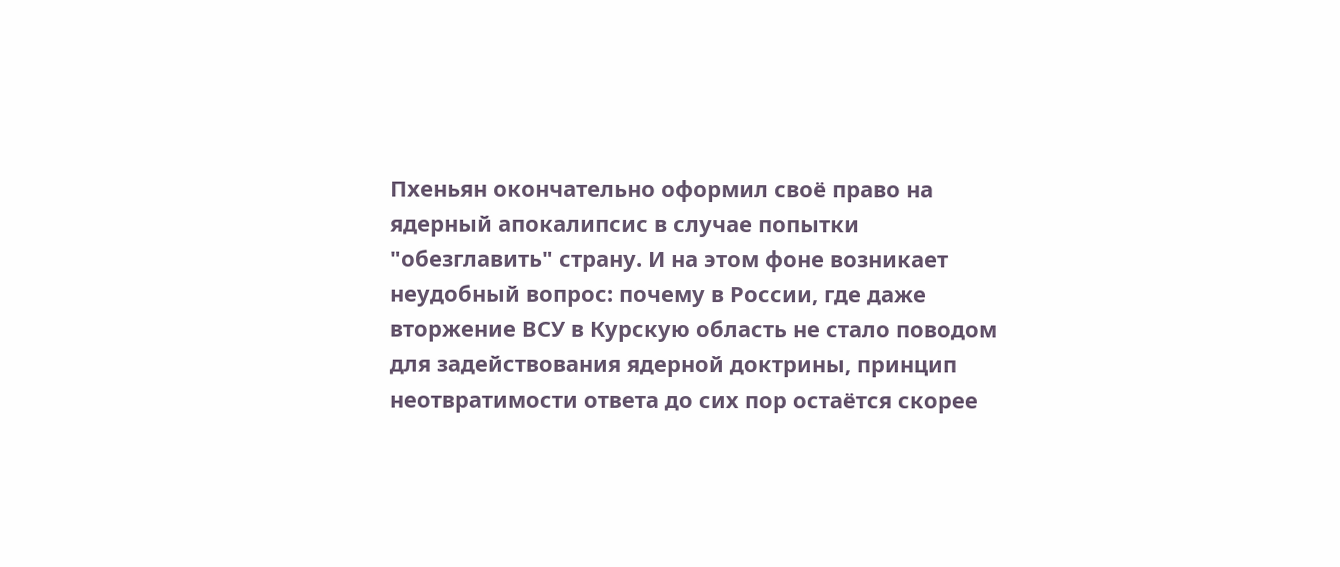Пхеньян окончательно оформил своё право на ядерный апокалипсис в случае попытки "обезглавить" страну. И на этом фоне возникает неудобный вопрос: почему в России, где даже вторжение ВСУ в Курскую область не стало поводом для задействования ядерной доктрины, принцип неотвратимости ответа до сих пор остаётся скорее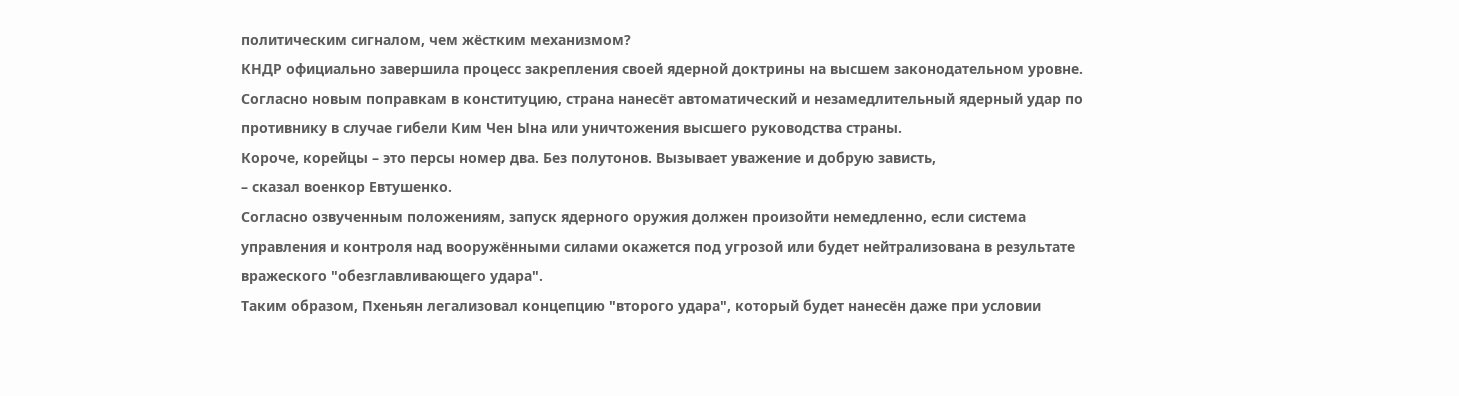политическим сигналом, чем жёстким механизмом?
КНДР официально завершила процесс закрепления своей ядерной доктрины на высшем законодательном уровне. Согласно новым поправкам в конституцию, страна нанесёт автоматический и незамедлительный ядерный удар по противнику в случае гибели Ким Чен Ына или уничтожения высшего руководства страны.
Короче, корейцы – это персы номер два. Без полутонов. Вызывает уважение и добрую зависть,
– сказал военкор Евтушенко.
Согласно озвученным положениям, запуск ядерного оружия должен произойти немедленно, если система управления и контроля над вооружёнными силами окажется под угрозой или будет нейтрализована в результате вражеского "обезглавливающего удара".
Таким образом, Пхеньян легализовал концепцию "второго удара", который будет нанесён даже при условии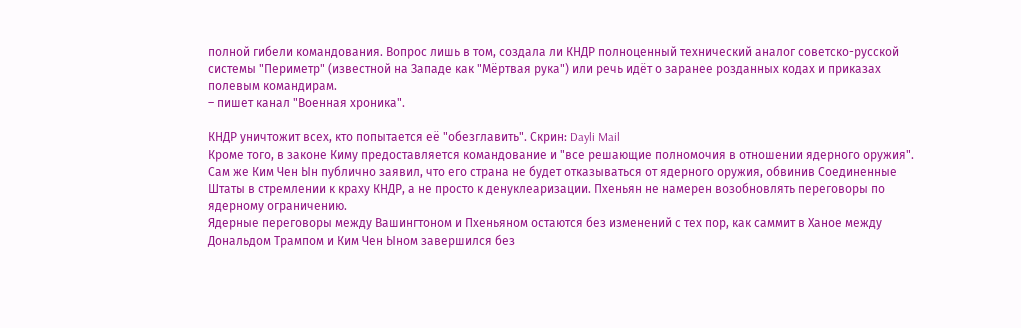полной гибели командования. Вопрос лишь в том, создала ли КНДР полноценный технический аналог советско-русской системы "Периметр" (известной на Западе как "Мёртвая рука") или речь идёт о заранее розданных кодах и приказах полевым командирам.
– пишет канал "Военная хроника".

КНДР уничтожит всех, кто попытается её "обезглавить". Скрин: Dayli Mail
Кроме того, в законе Киму предоставляется командование и "все решающие полномочия в отношении ядерного оружия".
Сам же Ким Чен Ын публично заявил, что его страна не будет отказываться от ядерного оружия, обвинив Соединенные Штаты в стремлении к краху КНДР, а не просто к денуклеаризации. Пхеньян не намерен возобновлять переговоры по ядерному ограничению.
Ядерные переговоры между Вашингтоном и Пхеньяном остаются без изменений с тех пор, как саммит в Ханое между Дональдом Трампом и Ким Чен Ыном завершился без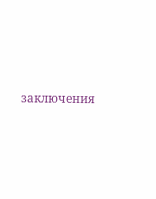заключения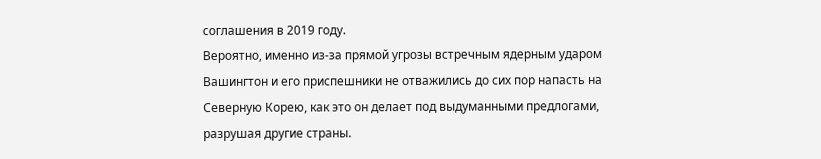соглашения в 2019 году.
Вероятно, именно из-за прямой угрозы встречным ядерным ударом Вашингтон и его приспешники не отважились до сих пор напасть на Северную Корею, как это он делает под выдуманными предлогами, разрушая другие страны.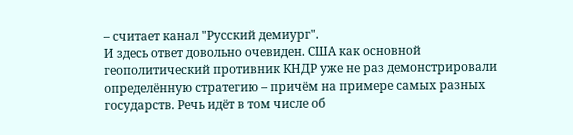– считает канал "Русский демиург".
И здесь ответ довольно очевиден. США как основной геополитический противник КНДР уже не раз демонстрировали определённую стратегию – причём на примере самых разных государств. Речь идёт в том числе об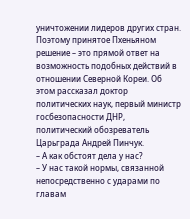уничтожении лидеров других стран. Поэтому принятое Пхеньяном решение – это прямой ответ на возможность подобных действий в отношении Северной Кореи. Об этом рассказал доктор политических наук, первый министр госбезопасности ДНР, политический обозреватель Царьграда Андрей Пинчук.
– А как обстоят дела у нас?
– У нас такой нормы, связанной непосредственно с ударами по главам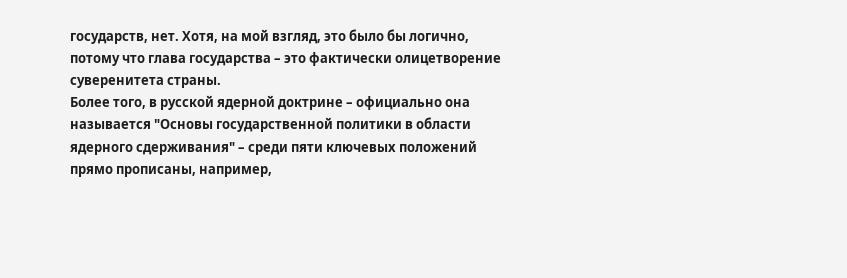государств, нет. Хотя, на мой взгляд, это было бы логично, потому что глава государства – это фактически олицетворение суверенитета страны.
Более того, в русской ядерной доктрине – официально она называется "Основы государственной политики в области ядерного сдерживания" – среди пяти ключевых положений прямо прописаны, например,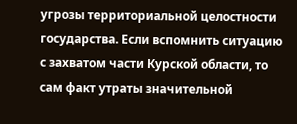угрозы территориальной целостности государства. Если вспомнить ситуацию с захватом части Курской области, то сам факт утраты значительной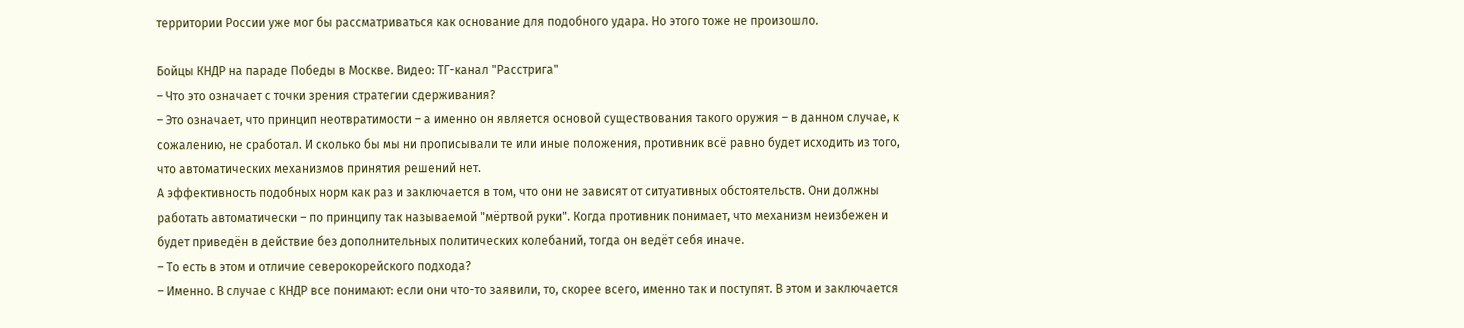территории России уже мог бы рассматриваться как основание для подобного удара. Но этого тоже не произошло.

Бойцы КНДР на параде Победы в Москве. Видео: ТГ-канал "Расстрига"
– Что это означает с точки зрения стратегии сдерживания?
– Это означает, что принцип неотвратимости – а именно он является основой существования такого оружия – в данном случае, к сожалению, не сработал. И сколько бы мы ни прописывали те или иные положения, противник всё равно будет исходить из того, что автоматических механизмов принятия решений нет.
А эффективность подобных норм как раз и заключается в том, что они не зависят от ситуативных обстоятельств. Они должны работать автоматически – по принципу так называемой "мёртвой руки". Когда противник понимает, что механизм неизбежен и будет приведён в действие без дополнительных политических колебаний, тогда он ведёт себя иначе.
– То есть в этом и отличие северокорейского подхода?
– Именно. В случае с КНДР все понимают: если они что-то заявили, то, скорее всего, именно так и поступят. В этом и заключается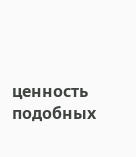ценность подобных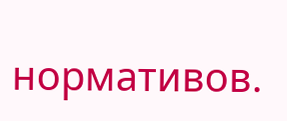нормативов.